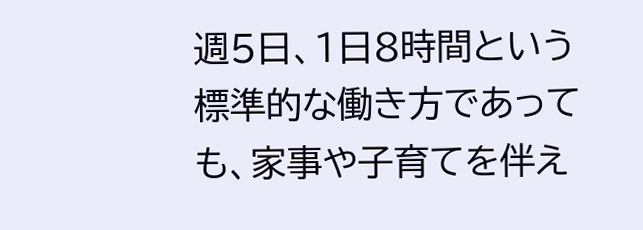週5日、1日8時間という標準的な働き方であっても、家事や子育てを伴え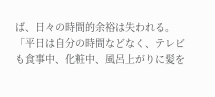ば、日々の時間的余裕は失われる。「平日は自分の時間などなく、テレビも食事中、化粧中、風呂上がりに髪を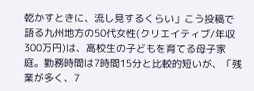乾かすときに、流し見するくらい」こう投稿で語る九州地方の50代女性(クリエイティブ/年収300万円)は、高校生の子どもを育てる母子家庭。勤務時間は7時間15分と比較的短いが、「残業が多く、7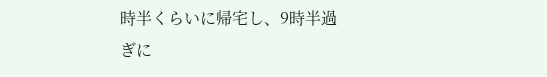時半くらいに帰宅し、9時半過ぎに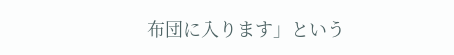布団に入ります」という